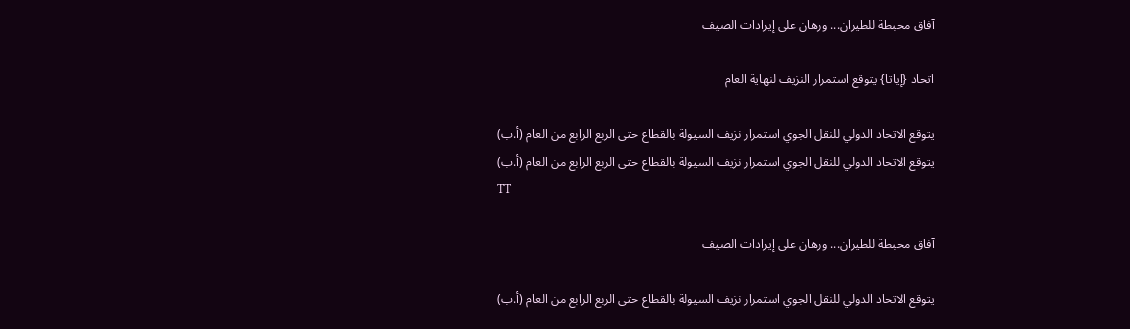آفاق محبطة للطيران... ورهان على إيرادات الصيف

اتحاد {إياتا} يتوقع استمرار النزيف لنهاية العام

يتوقع الاتحاد الدولي للنقل الجوي استمرار نزيف السيولة بالقطاع حتى الربع الرابع من العام (أ.ب)
يتوقع الاتحاد الدولي للنقل الجوي استمرار نزيف السيولة بالقطاع حتى الربع الرابع من العام (أ.ب)
TT

آفاق محبطة للطيران... ورهان على إيرادات الصيف

يتوقع الاتحاد الدولي للنقل الجوي استمرار نزيف السيولة بالقطاع حتى الربع الرابع من العام (أ.ب)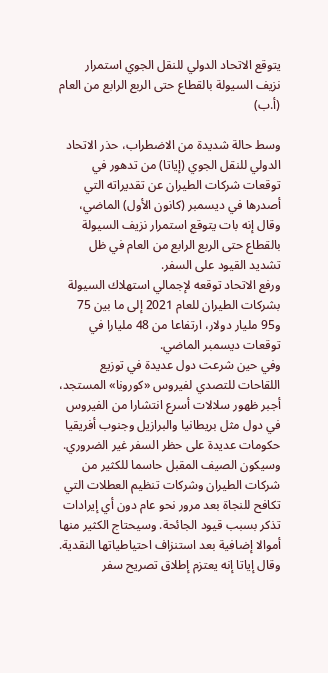يتوقع الاتحاد الدولي للنقل الجوي استمرار نزيف السيولة بالقطاع حتى الربع الرابع من العام (أ.ب)

وسط حالة شديدة من الاضطراب، حذر الاتحاد الدولي للنقل الجوي (إياتا) من تدهور في توقعات شركات الطيران عن تقديراته التي أصدرها في ديسمبر (كانون الأول) الماضي، وقال إنه بات يتوقع استمرار نزيف السيولة بالقطاع حتى الربع الرابع من العام في ظل تشديد القيود على السفر.
ورفع الاتحاد توقعه لإجمالي استهلاك السيولة بشركات الطيران للعام 2021 إلى ما بين 75 و95 مليار دولار، ارتفاعا من 48 مليارا في توقعات ديسمبر الماضي.
وفي حين شرعت دول عديدة في توزيع اللقاحات للتصدي لفيروس «كورونا» المستجد، أجبر ظهور سلالات أسرع انتشارا من الفيروس في دول مثل بريطانيا والبرازيل وجنوب أفريقيا حكومات عديدة على حظر السفر غير الضروري.
وسيكون الصيف المقبل حاسما للكثير من شركات الطيران وشركات تنظيم العطلات التي تكافح للنجاة بعد مرور نحو عام دون أي إيرادات تذكر بسبب قيود الجائحة. وسيحتاج الكثير منها أموالا إضافية بعد استنزاف احتياطياتها النقدية.
وقال إياتا إنه يعتزم إطلاق تصريح سفر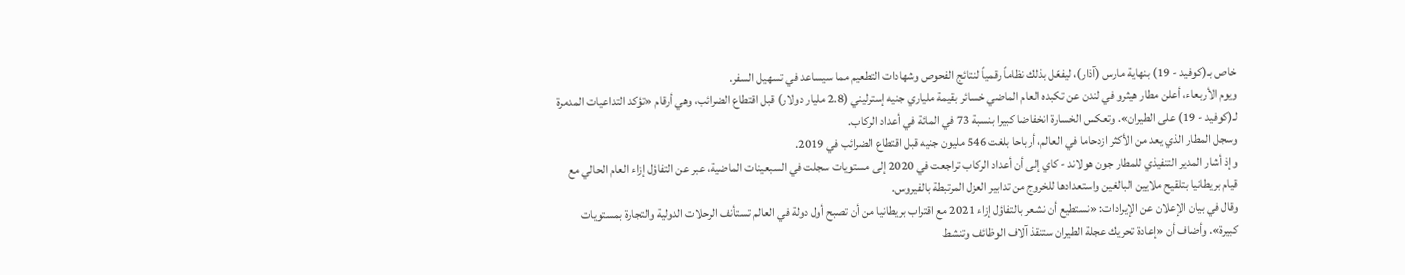خاص بـ(كوفيد - 19) بنهاية مارس (آذار)، ليفعّل بذلك نظاماً رقمياً لنتائج الفحوص وشهادات التطعيم مما سيساعد في تسهيل السفر.
ويوم الأربعاء، أعلن مطار هيثرو في لندن عن تكبده العام الماضي خسائر بقيمة ملياري جنيه إسترليني (2.8 مليار دولار) قبل اقتطاع الضرائب، وهي أرقام «تؤكد التداعيات المدمرة لـ(كوفيد - 19) على الطيران». وتعكس الخسارة انخفاضا كبيرا بنسبة 73 في المائة في أعداد الركاب.
وسجل المطار الذي يعد من الأكثر ازدحاما في العالم، أرباحا بلغت 546 مليون جنيه قبل اقتطاع الضرائب في 2019.
وإذ أشار المدير التنفيذي للمطار جون هولاند - كاي إلى أن أعداد الركاب تراجعت في 2020 إلى مستويات سجلت في السبعينات الماضية، عبر عن التفاؤل إزاء العام الحالي مع قيام بريطانيا بتلقيح ملايين البالغين واستعدادها للخروج من تدابير العزل المرتبطة بالفيروس.
وقال في بيان الإعلان عن الإيرادات: «نستطيع أن نشعر بالتفاؤل إزاء 2021 مع اقتراب بريطانيا من أن تصبح أول دولة في العالم تستأنف الرحلات الدولية والتجارة بمستويات كبيرة». وأضاف أن «إعادة تحريك عجلة الطيران ستنقذ آلاف الوظائف وتنشط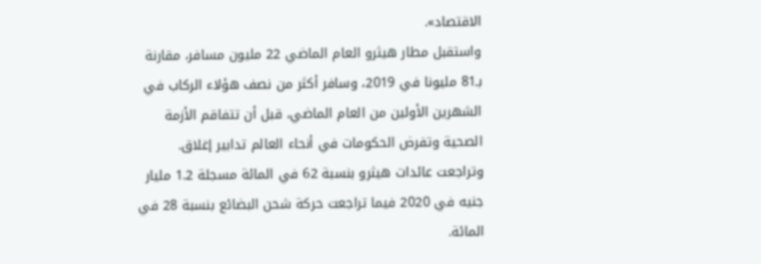الاقتصاد».
واستقبل مطار هيثرو العام الماضي 22 مليون مسافر، مقارنة بـ81 مليونا في 2019، وسافر أكثر من نصف هؤلاء الركاب في الشهرين الأولين من العام الماضي، قبل أن تتفاقم الأزمة الصحية وتفرض الحكومات في أنحاء العالم تدابير إغلاق.
وتراجعت عائدات هيثرو بنسبة 62 في المائة مسجلة 1.2 مليار جنيه في 2020 فيما تراجعت حركة شحن البضائع بنسبة 28 في المائة.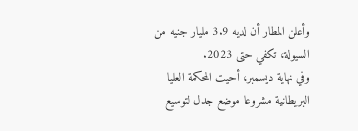وأعلن المطار أن لديه 3.9 مليار جنيه من السيولة، تكفي حتى 2023.
وفي نهاية ديسمبر، أحيت المحكمة العليا البريطانية مشروعا موضع جدل لتوسيع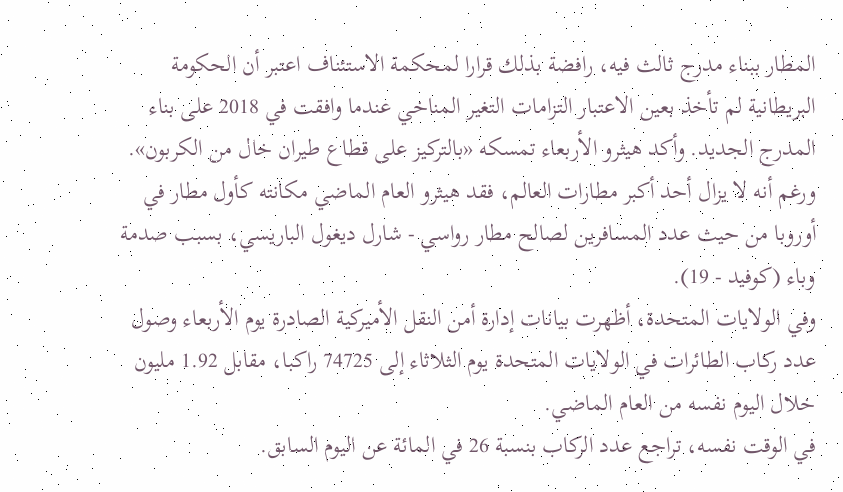المطار ببناء مدرج ثالث فيه، رافضة بذلك قرارا لمحكمة الاستئناف اعتبر أن الحكومة البريطانية لم تأخذ بعين الاعتبار التزامات التغير المناخي عندما وافقت في 2018 على بناء المدرج الجديد. وأكد هيثرو الأربعاء تمسكه «بالتركيز على قطاع طيران خال من الكربون».
ورغم أنه لا يزال أحد أكبر مطارات العالم، فقد هيثرو العام الماضي مكانته كأول مطار في أوروبا من حيث عدد المسافرين لصالح مطار رواسي - شارل ديغول الباريسي، بسبب صدمة وباء (كوفيد - 19).
وفي الولايات المتحدة، أظهرت بيانات إدارة أمن النقل الأميركية الصادرة يوم الأربعاء وصول عدد ركاب الطائرات في الولايات المتحدة يوم الثلاثاء إلى 74725 راكبا، مقابل 1.92 مليون خلال اليوم نفسه من العام الماضي.
في الوقت نفسه، تراجع عدد الركاب بنسبة 26 في المائة عن اليوم السابق.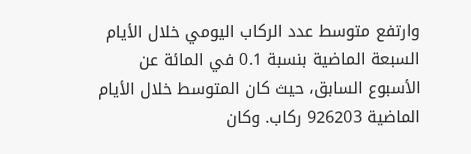وارتفع متوسط عدد الركاب اليومي خلال الأيام السبعة الماضية بنسبة 0.1 في المائة عن الأسبوع السابق، حيث كان المتوسط خلال الأيام الماضية 926203 ركاب. وكان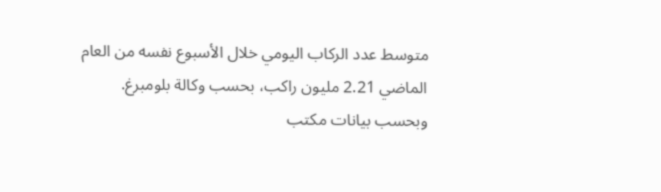متوسط عدد الركاب اليومي خلال الأسبوع نفسه من العام الماضي 2.21 مليون راكب، بحسب وكالة بلومبرغ.
وبحسب بيانات مكتب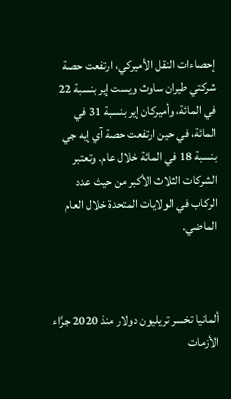إحصاءات النقل الأميركي، ارتفعت حصة شركتي طيران ساوث ويست إير بنسبة 22 في المائة، وأميركان إير بنسبة 31 في المائة، في حين ارتفعت حصة آي إيه جي بنسبة 18 في المائة خلال عام. وتعتبر الشركات الثلاث الأكبر من حيث عدد الركاب في الولايات المتحدة خلال العام الماضي.



ألمانيا تخسر تريليون دولار منذ 2020 جرَّاء الأزمات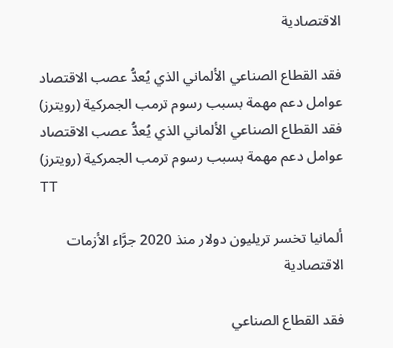الاقتصادية

فقد القطاع الصناعي الألماني الذي يُعدُّ عصب الاقتصاد عوامل دعم مهمة بسبب رسوم ترمب الجمركية (رويترز)
فقد القطاع الصناعي الألماني الذي يُعدُّ عصب الاقتصاد عوامل دعم مهمة بسبب رسوم ترمب الجمركية (رويترز)
TT

ألمانيا تخسر تريليون دولار منذ 2020 جرَّاء الأزمات الاقتصادية

فقد القطاع الصناعي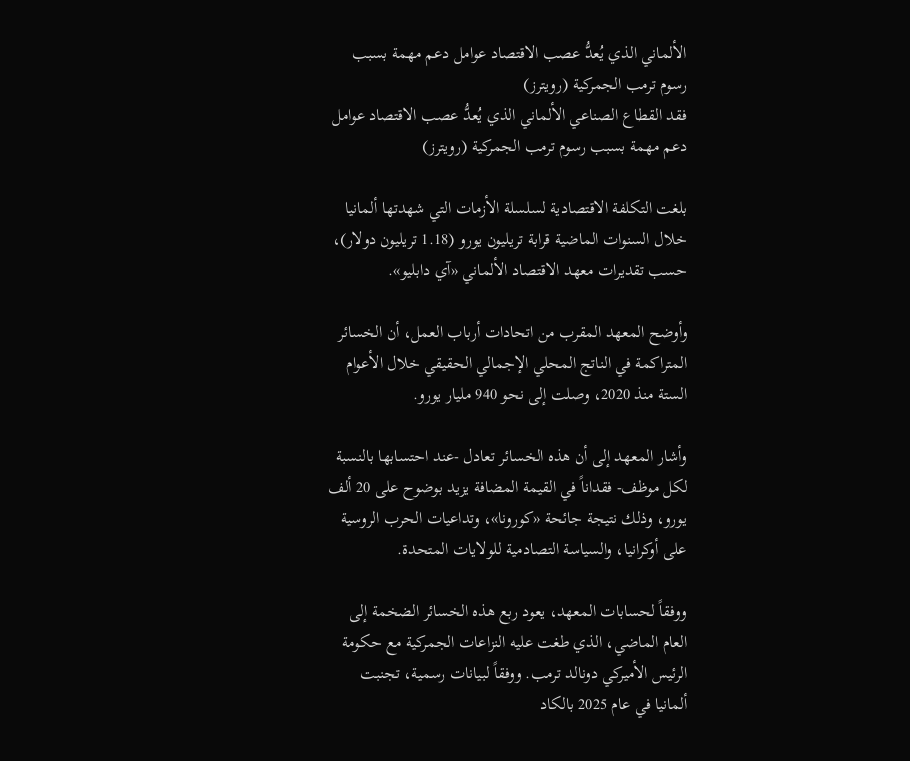الألماني الذي يُعدُّ عصب الاقتصاد عوامل دعم مهمة بسبب رسوم ترمب الجمركية (رويترز)
فقد القطاع الصناعي الألماني الذي يُعدُّ عصب الاقتصاد عوامل دعم مهمة بسبب رسوم ترمب الجمركية (رويترز)

بلغت التكلفة الاقتصادية لسلسلة الأزمات التي شهدتها ألمانيا خلال السنوات الماضية قرابة تريليون يورو (1.18 تريليون دولار)، حسب تقديرات معهد الاقتصاد الألماني «آي دابليو».

وأوضح المعهد المقرب من اتحادات أرباب العمل، أن الخسائر المتراكمة في الناتج المحلي الإجمالي الحقيقي خلال الأعوام الستة منذ 2020، وصلت إلى نحو 940 مليار يورو.

وأشار المعهد إلى أن هذه الخسائر تعادل -عند احتسابها بالنسبة لكل موظف- فقداناً في القيمة المضافة يزيد بوضوح على 20 ألف يورو، وذلك نتيجة جائحة «كورونا»، وتداعيات الحرب الروسية على أوكرانيا، والسياسة التصادمية للولايات المتحدة.

ووفقاً لحسابات المعهد، يعود ربع هذه الخسائر الضخمة إلى العام الماضي، الذي طغت عليه النزاعات الجمركية مع حكومة الرئيس الأميركي دونالد ترمب. ووفقاً لبيانات رسمية، تجنبت ألمانيا في عام 2025 بالكاد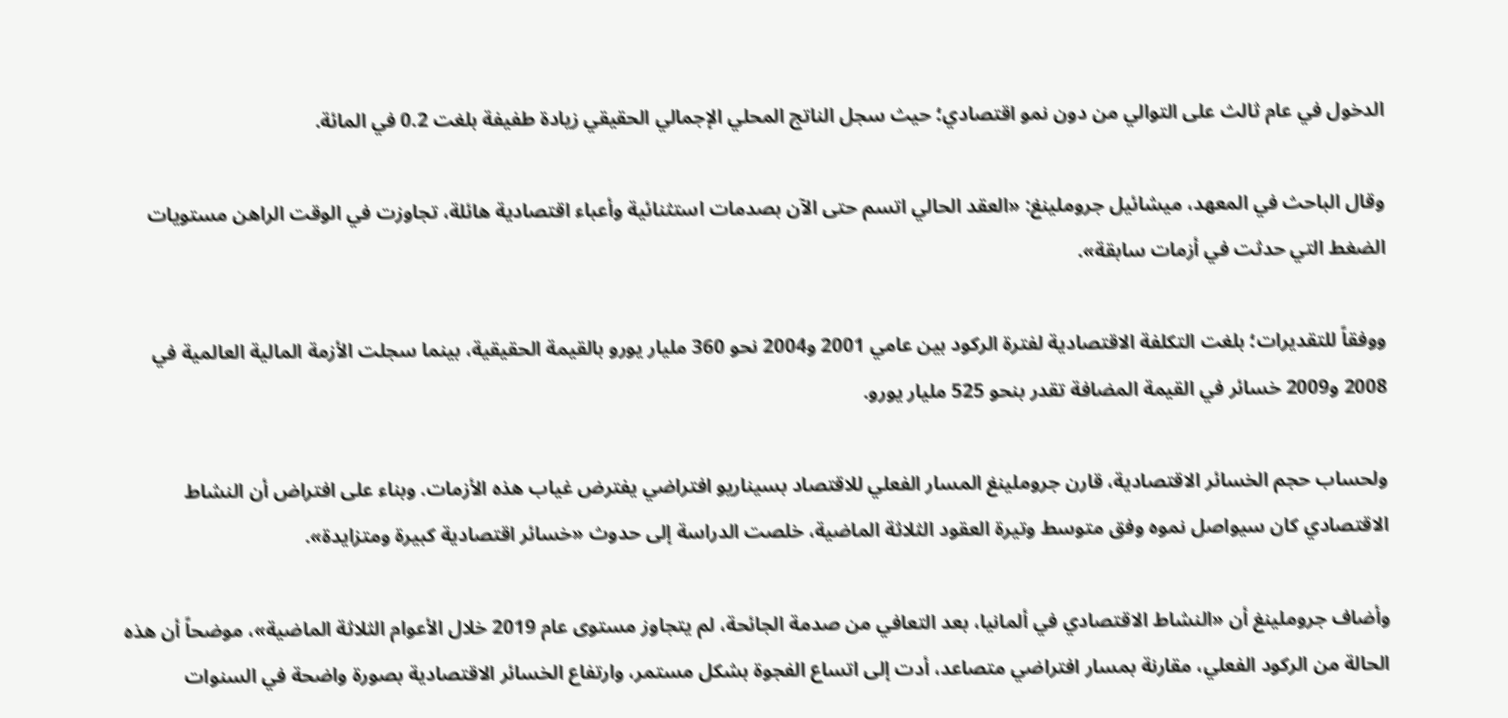الدخول في عام ثالث على التوالي من دون نمو اقتصادي؛ حيث سجل الناتج المحلي الإجمالي الحقيقي زيادة طفيفة بلغت 0.2 في المائة.

وقال الباحث في المعهد، ميشائيل جروملينغ: «العقد الحالي اتسم حتى الآن بصدمات استثنائية وأعباء اقتصادية هائلة، تجاوزت في الوقت الراهن مستويات الضغط التي حدثت في أزمات سابقة».

ووفقاً للتقديرات؛ بلغت التكلفة الاقتصادية لفترة الركود بين عامي 2001 و2004 نحو 360 مليار يورو بالقيمة الحقيقية، بينما سجلت الأزمة المالية العالمية في 2008 و2009 خسائر في القيمة المضافة تقدر بنحو 525 مليار يورو.

ولحساب حجم الخسائر الاقتصادية، قارن جروملينغ المسار الفعلي للاقتصاد بسيناريو افتراضي يفترض غياب هذه الأزمات. وبناء على افتراض أن النشاط الاقتصادي كان سيواصل نموه وفق متوسط وتيرة العقود الثلاثة الماضية، خلصت الدراسة إلى حدوث «خسائر اقتصادية كبيرة ومتزايدة».

وأضاف جروملينغ أن «النشاط الاقتصادي في ألمانيا، بعد التعافي من صدمة الجائحة، لم يتجاوز مستوى عام 2019 خلال الأعوام الثلاثة الماضية»، موضحاً أن هذه الحالة من الركود الفعلي، مقارنة بمسار افتراضي متصاعد، أدت إلى اتساع الفجوة بشكل مستمر، وارتفاع الخسائر الاقتصادية بصورة واضحة في السنوات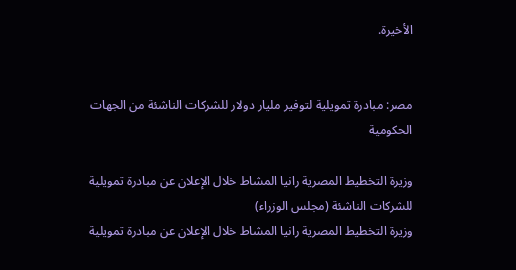الأخيرة.


مصر: مبادرة تمويلية لتوفير مليار دولار للشركات الناشئة من الجهات الحكومية

وزيرة التخطيط المصرية رانيا المشاط خلال الإعلان عن مبادرة تمويلية للشركات الناشئة (مجلس الوزراء)
وزيرة التخطيط المصرية رانيا المشاط خلال الإعلان عن مبادرة تمويلية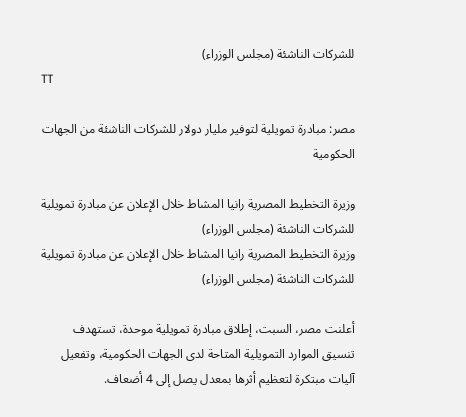للشركات الناشئة (مجلس الوزراء)
TT

مصر: مبادرة تمويلية لتوفير مليار دولار للشركات الناشئة من الجهات الحكومية

وزيرة التخطيط المصرية رانيا المشاط خلال الإعلان عن مبادرة تمويلية للشركات الناشئة (مجلس الوزراء)
وزيرة التخطيط المصرية رانيا المشاط خلال الإعلان عن مبادرة تمويلية للشركات الناشئة (مجلس الوزراء)

أعلنت مصر، السبت، إطلاق مبادرة تمويلية موحدة، تستهدف تنسيق الموارد التمويلية المتاحة لدى الجهات الحكومية، وتفعيل آليات مبتكرة لتعظيم أثرها بمعدل يصل إلى 4 أضعاف.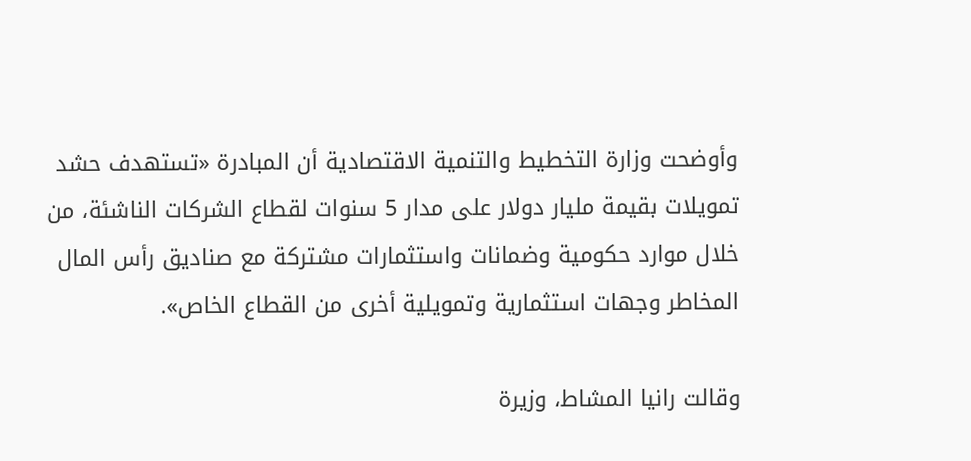وأوضحت وزارة التخطيط والتنمية الاقتصادية أن المبادرة «تستهدف حشد تمويلات بقيمة مليار دولار على مدار 5 سنوات لقطاع الشركات الناشئة، من خلال موارد حكومية وضمانات واستثمارات مشتركة مع صناديق رأس المال المخاطر وجهات استثمارية وتمويلية أخرى من القطاع الخاص».

وقالت رانيا المشاط، وزيرة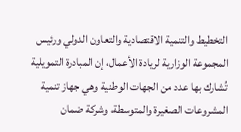التخطيط والتنمية الاقتصادية والتعاون الدولي ورئيس المجموعة الوزارية لريادة الأعمال، إن المبادرة التمويلية تُشارك بها عدد من الجهات الوطنية وهي جهاز تنمية المشروعات الصغيرة والمتوسطة، وشركة ضمان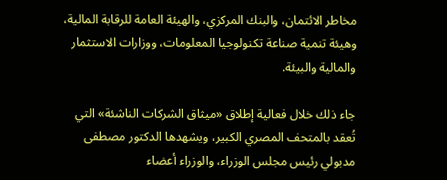مخاطر الائتمان، والبنك المركزي، والهيئة العامة للرقابة المالية، وهيئة تنمية صناعة تكنولوجيا المعلومات، ووزارات الاستثمار والمالية والبيئة.

جاء ذلك خلال فعالية إطلاق «ميثاق الشركات الناشئة» التي تُعقد بالمتحف المصري الكبير، ويشهدها الدكتور مصطفى مدبولي رئيس مجلس الوزراء، والوزراء أعضاء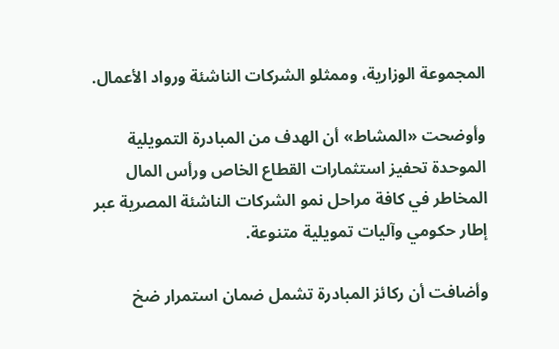المجموعة الوزارية، وممثلو الشركات الناشئة ورواد الأعمال.

وأوضحت «المشاط» أن الهدف من المبادرة التمويلية الموحدة تحفيز استثمارات القطاع الخاص ورأس المال المخاطر في كافة مراحل نمو الشركات الناشئة المصرية عبر إطار حكومي وآليات تمويلية متنوعة.

وأضافت أن ركائز المبادرة تشمل ضمان استمرار ضخ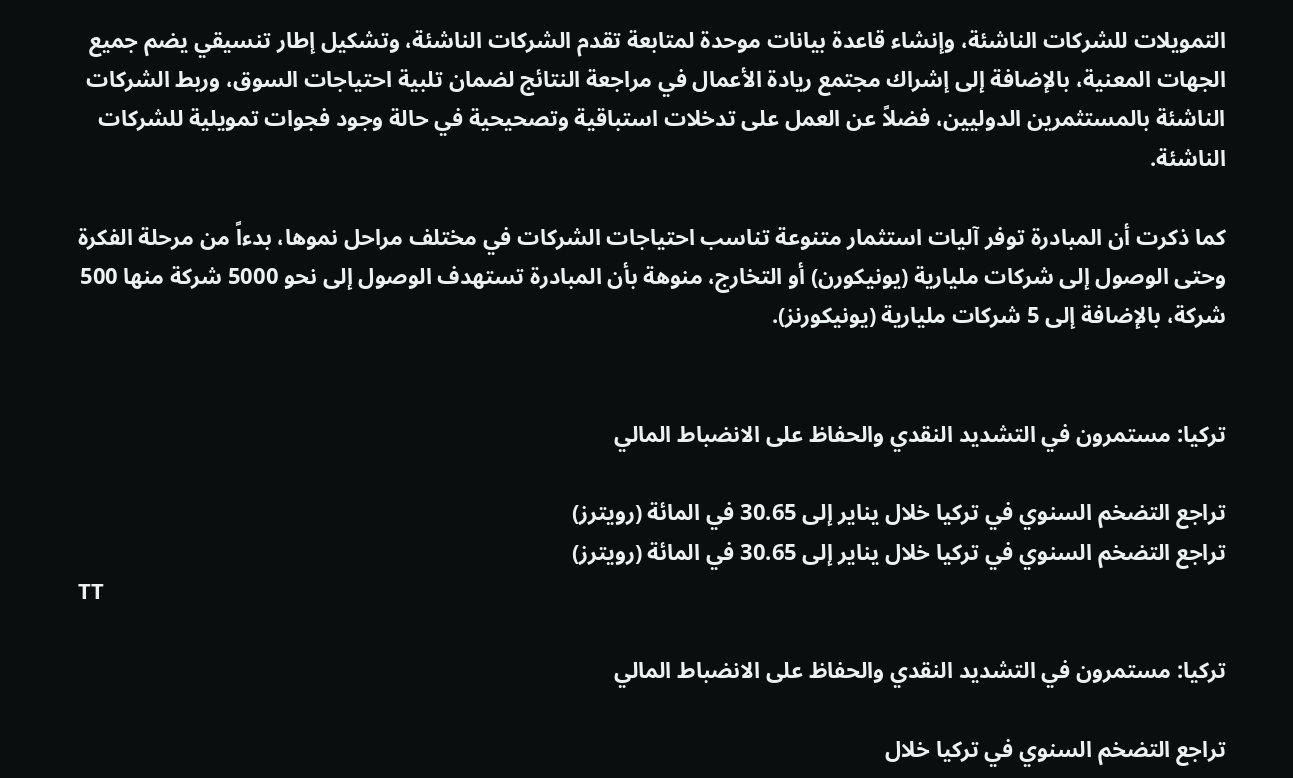التمويلات للشركات الناشئة، وإنشاء قاعدة بيانات موحدة لمتابعة تقدم الشركات الناشئة، وتشكيل إطار تنسيقي يضم جميع الجهات المعنية، بالإضافة إلى إشراك مجتمع ريادة الأعمال في مراجعة النتائج لضمان تلبية احتياجات السوق، وربط الشركات الناشئة بالمستثمرين الدوليين، فضلاً عن العمل على تدخلات استباقية وتصحيحية في حالة وجود فجوات تمويلية للشركات الناشئة.

كما ذكرت أن المبادرة توفر آليات استثمار متنوعة تناسب احتياجات الشركات في مختلف مراحل نموها، بدءاً من مرحلة الفكرة وحتى الوصول إلى شركات مليارية (يونيكورن) أو التخارج، منوهة بأن المبادرة تستهدف الوصول إلى نحو 5000 شركة منها 500 شركة، بالإضافة إلى 5 شركات مليارية (يونيكورنز).


تركيا: مستمرون في التشديد النقدي والحفاظ على الانضباط المالي

تراجع التضخم السنوي في تركيا خلال يناير إلى 30.65 في المائة (رويترز)
تراجع التضخم السنوي في تركيا خلال يناير إلى 30.65 في المائة (رويترز)
TT

تركيا: مستمرون في التشديد النقدي والحفاظ على الانضباط المالي

تراجع التضخم السنوي في تركيا خلال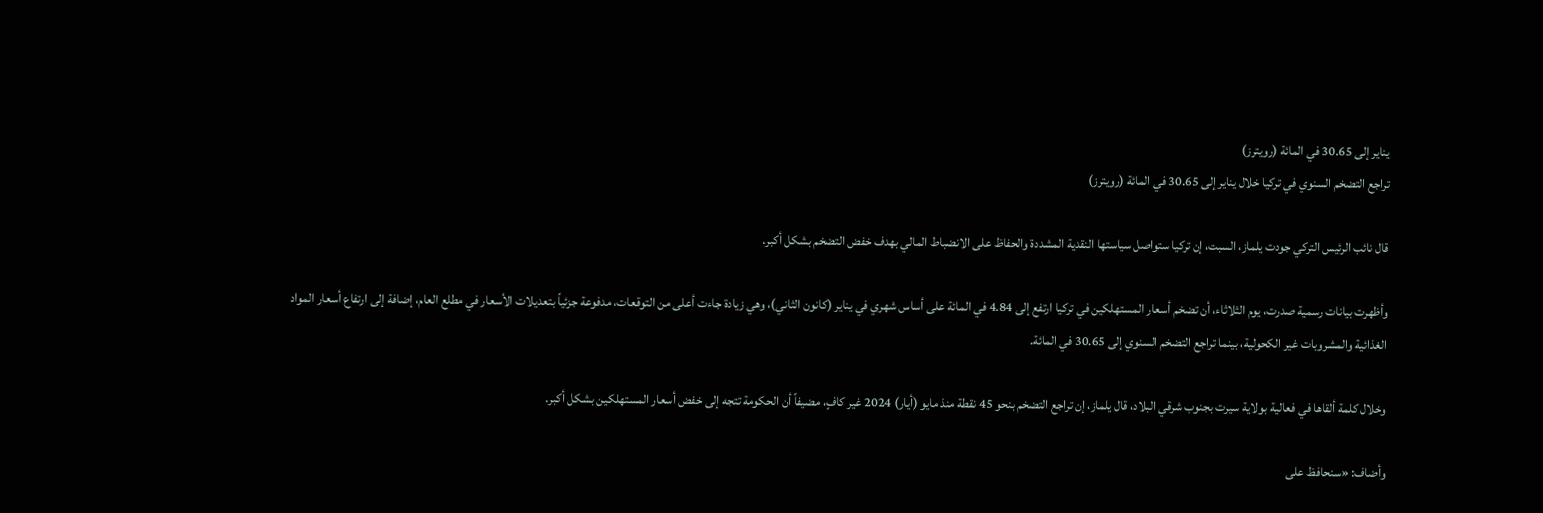يناير إلى 30.65 في المائة (رويترز)
تراجع التضخم السنوي في تركيا خلال يناير إلى 30.65 في المائة (رويترز)

قال نائب الرئيس التركي جودت يلماز، السبت، إن تركيا ستواصل سياستها النقدية المشددة والحفاظ على الانضباط المالي بهدف خفض التضخم بشكل أكبر.

وأظهرت بيانات رسمية صدرت، يوم الثلاثاء، أن تضخم أسعار المستهلكين في تركيا ارتفع إلى 4.84 في المائة على أساس شهري في يناير (كانون الثاني)، وهي زيادة جاءت أعلى من التوقعات، مدفوعة جزئياً بتعديلات الأسعار في ‌مطلع العام، ‌إضافة إلى ارتفاع أسعار ‌المواد الغذائية والمشروبات غير ‌الكحولية، بينما تراجع التضخم السنوي إلى 30.65 في المائة.

وخلال كلمة ألقاها في فعالية بولاية سيرت بجنوب شرقي البلاد، قال يلماز، إن تراجع التضخم بنحو 45 نقطة منذ مايو (أيار) 2024 غير كافٍ، مضيفاً أن الحكومة تتجه إلى خفض أسعار المستهلكين بشكل أكبر.

وأضاف: «سنحافظ على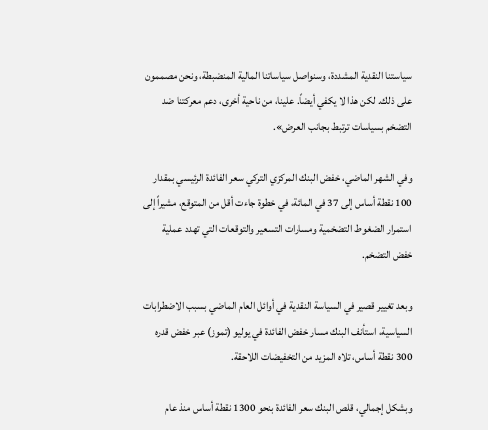سياستنا ‌النقدية المشددة، وسنواصل سياساتنا المالية المنضبطة، ونحن مصممون على ذلك. لكن هذا لا يكفي أيضاً. علينا، من ناحية أخرى، دعم معركتنا ضد التضخم بسياسات ترتبط بجانب العرض».

وفي الشهر الماضي، خفض البنك المركزي التركي سعر الفائدة الرئيسي بمقدار 100 نقطة أساس إلى 37 في المائة، في خطوة جاءت أقل من المتوقع، مشيراً إلى استمرار الضغوط التضخمية ومسارات التسعير والتوقعات التي تهدد عملية خفض التضخم.

وبعد تغيير قصير في السياسة النقدية في أوائل العام الماضي بسبب الاضطرابات السياسية، استأنف البنك مسار خفض الفائدة في يوليو (تموز) عبر خفض قدره 300 نقطة أساس، تلاه المزيد من التخفيضات اللاحقة.

وبشكل إجمالي، قلص البنك سعر الفائدة بنحو 1300 نقطة أساس منذ عام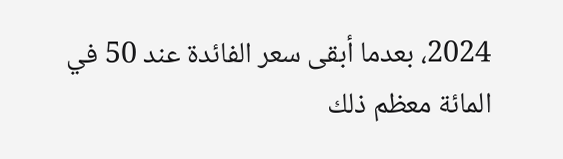2024، بعدما أبقى سعر الفائدة عند ‌50 في المائة معظم ذلك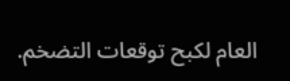العام لكبح توقعات التضخم.